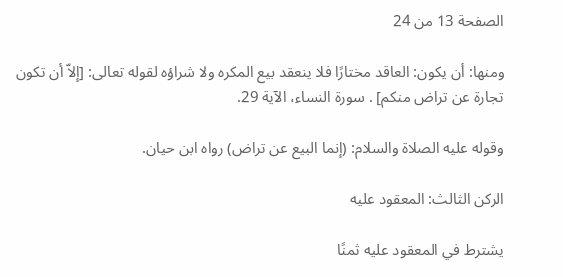الصفحة 13 من 24

ومنها: أن يكون: العاقد مختارًا فلا ينعقد بيع المكره ولا شراؤه لقوله تعالى: [إلاّ أن تكون تجارة عن تراض منكم] . سورة النساء، الآية 29.

وقوله عليه الصلاة والسلام: (إنما البيع عن تراض) رواه ابن حيان.

الركن الثالث: المعقود عليه

يشترط في المعقود عليه ثمنًا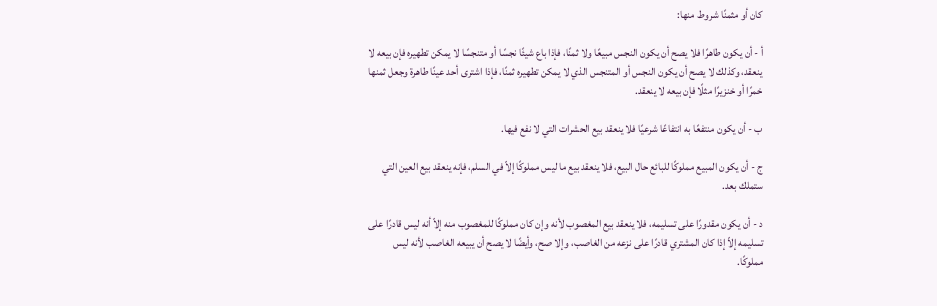كان أو مثمنًا شروط منها:

أ - أن يكون طاهرًا فلا يصح أن يكون النجس مبيعًا ولا ثمنًا، فإذا باع شيئًا نجسًا أو متنجسًا لا يمكن تطهيره فإن بيعه لا ينعقد، وكذلك لا يصح أن يكون النجس أو المتنجس الذي لا يمكن تطهيره ثمنًا، فإذا اشترى أحد عينًا طاهرة وجعل ثمنها خمرًا أو خنزيرًا مثلًا فإن بيعه لا ينعقد.

ب - أن يكون منتفعًا به انتفاعًا شرعيًا فلا ينعقد بيع الحشرات التي لا نفع فيها.

ج - أن يكون المبيع مملوكًا للبائع حال البيع، فلا ينعقد بيع ما ليس مملوكًا إلاّ في السلم، فإنه ينعقد بيع العين التي ستملك بعد.

د - أن يكون مقدورًا على تسليمه، فلا ينعقد بيع المغصوب لأنه وإن كان مملوكًا للمغصوب منه إلاّ أنه ليس قادرًا على تسليمه إلاّ إذا كان المشتري قادرًا على نزعه من الغاصب، وإلا صح، وأيضًا لا يصح أن يبيعه الغاصب لأنه ليس مملوكًا.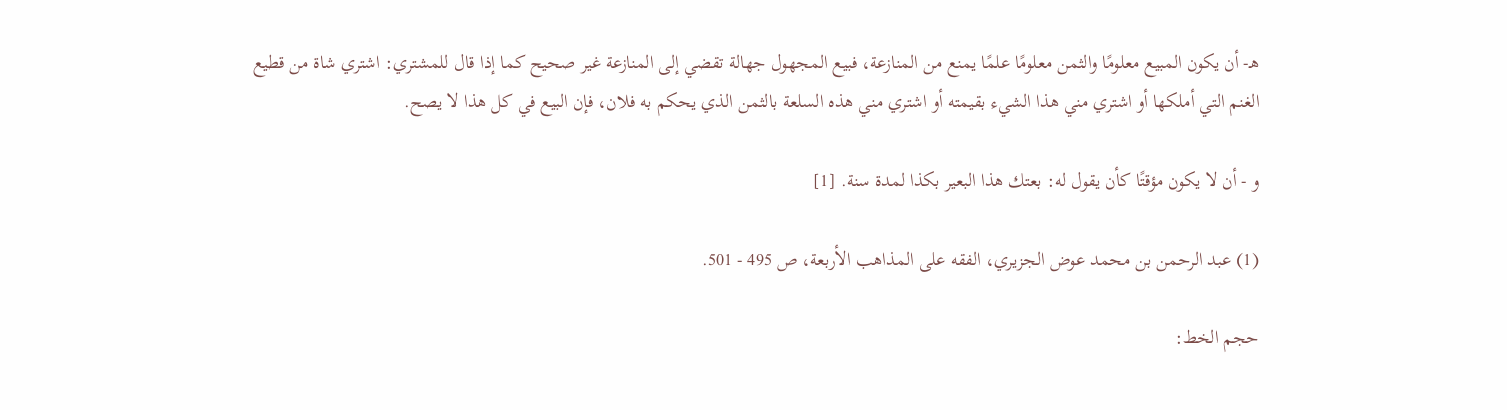هـ- أن يكون المبيع معلومًا والثمن معلومًا علمًا يمنع من المنازعة، فبيع المجهول جهالة تقضي إلى المنازعة غير صحيح كما إذا قال للمشتري: اشتري شاة من قطيع الغنم التي أملكها أو اشتري مني هذا الشيء بقيمته أو اشتري مني هذه السلعة بالثمن الذي يحكم به فلان، فإن البيع في كل هذا لا يصح.

و - أن لا يكون مؤقتًا كأن يقول له: بعتك هذا البعير بكذا لمدة سنة. [1]

(1) عبد الرحمن بن محمد عوض الجزيري، الفقه على المذاهب الأربعة، ص 495 - 501.

حجم الخط: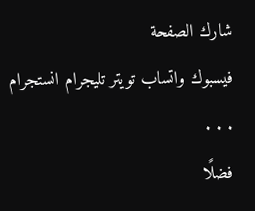شارك الصفحة
فيسبوك واتساب تويتر تليجرام انستجرام
. . .
فضلًا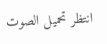انتظر تحميل الصوت